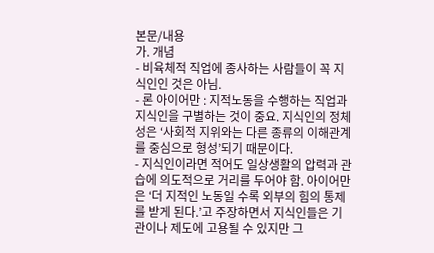본문/내용
가. 개념
- 비육체적 직업에 종사하는 사람들이 꼭 지식인인 것은 아님.
- 론 아이어만 : 지적노동을 수행하는 직업과 지식인을 구별하는 것이 중요. 지식인의 정체성은 ‘사회적 지위와는 다른 종류의 이해관계를 중심으로 형성’되기 때문이다.
- 지식인이라면 적어도 일상생활의 압력과 관습에 의도적으로 거리를 두어야 함. 아이어만은 ‘더 지적인 노동일 수록 외부의 힘의 통제를 받게 된다.’고 주장하면서 지식인들은 기관이나 제도에 고용될 수 있지만 그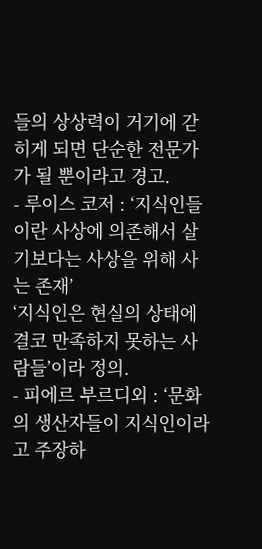들의 상상력이 거기에 갇히게 되면 단순한 전문가가 될 뿐이라고 경고.
- 루이스 코저 : ‘지식인들이란 사상에 의존해서 살기보다는 사상을 위해 사는 존재’
‘지식인은 현실의 상태에 결코 만족하지 못하는 사람들’이라 정의.
- 피에르 부르디외 : ‘문화의 생산자들이 지식인이라고 주장하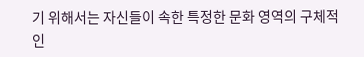기 위해서는 자신들이 속한 특정한 문화 영역의 구체적인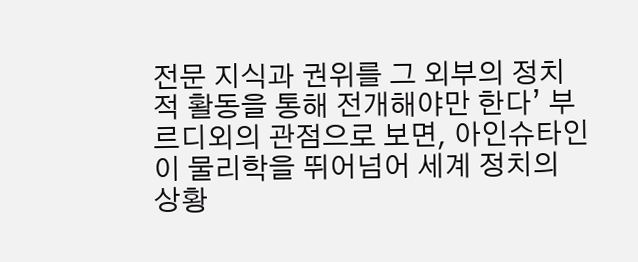전문 지식과 권위를 그 외부의 정치적 활동을 통해 전개해야만 한다’ 부르디외의 관점으로 보면, 아인슈타인이 물리학을 뛰어넘어 세계 정치의 상황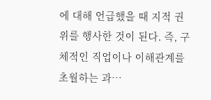에 대해 언급했을 때 지적 권위를 행사한 것이 된다. 즉, 구체적인 직업이나 이해관계를 초월하는 과…